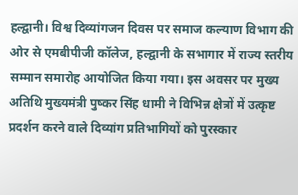हल्द्वानी। विश्व दिव्यांगजन दिवस पर समाज कल्याण विभाग की ओर से एमबीपीजी कॉलेज, हल्द्वानी के सभागार में राज्य स्तरीय सम्मान समारोह आयोजित किया गया। इस अवसर पर मुख्य अतिथि मुख्यमंत्री पुष्कर सिंह धामी ने विभिन्न क्षेत्रों में उत्कृष्ट प्रदर्शन करने वाले दिव्यांग प्रतिभागियों को पुरस्कार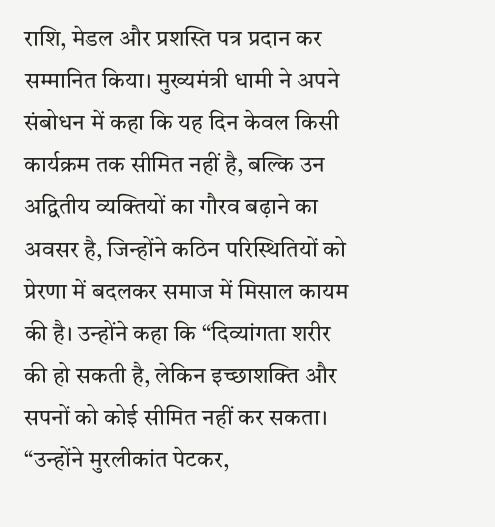राशि, मेडल और प्रशस्ति पत्र प्रदान कर सम्मानित किया। मुख्यमंत्री धामी ने अपने संबोधन में कहा कि यह दिन केवल किसी कार्यक्रम तक सीमित नहीं है, बल्कि उन अद्वितीय व्यक्तियों का गौरव बढ़ाने का अवसर है, जिन्होंने कठिन परिस्थितियों को प्रेरणा में बदलकर समाज में मिसाल कायम की है। उन्होंने कहा कि “दिव्यांगता शरीर की हो सकती है, लेकिन इच्छाशक्ति और सपनों को कोई सीमित नहीं कर सकता।
“उन्होंने मुरलीकांत पेटकर,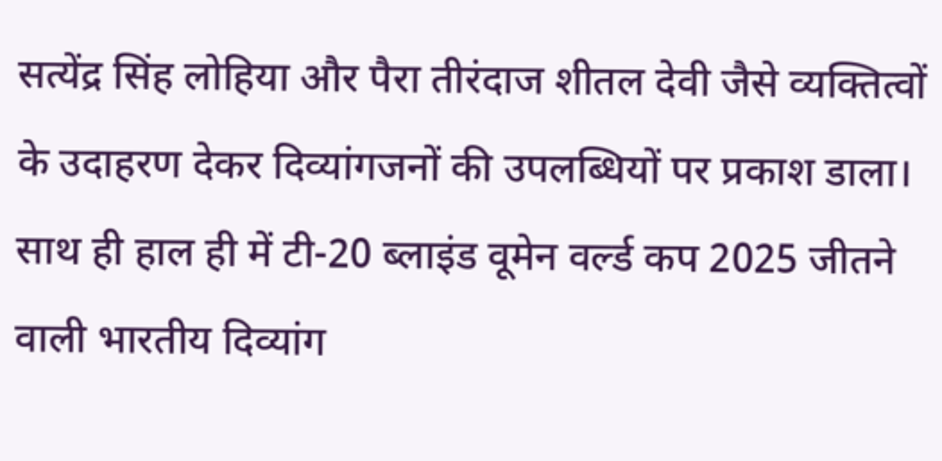सत्येंद्र सिंह लोहिया और पैरा तीरंदाज शीतल देवी जैसे व्यक्तित्वों के उदाहरण देकर दिव्यांगजनों की उपलब्धियों पर प्रकाश डाला। साथ ही हाल ही में टी-20 ब्लाइंड वूमेन वर्ल्ड कप 2025 जीतने वाली भारतीय दिव्यांग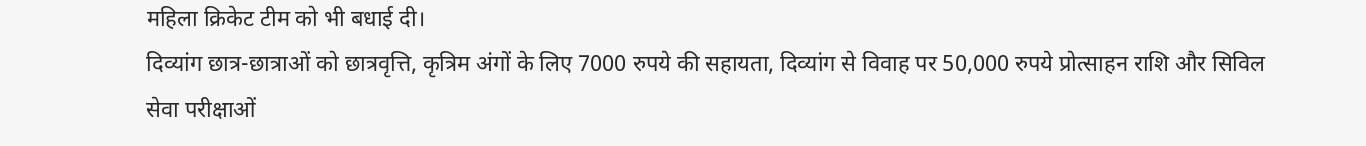महिला क्रिकेट टीम को भी बधाई दी।
दिव्यांग छात्र-छात्राओं को छात्रवृत्ति, कृत्रिम अंगों के लिए 7000 रुपये की सहायता, दिव्यांग से विवाह पर 50,000 रुपये प्रोत्साहन राशि और सिविल सेवा परीक्षाओं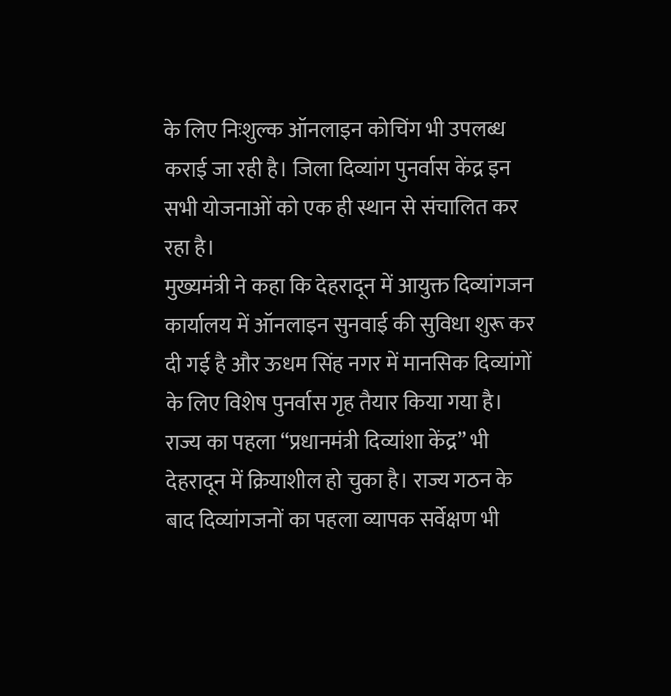के लिए निःशुल्क ऑनलाइन कोचिंग भी उपलब्ध कराई जा रही है। जिला दिव्यांग पुनर्वास केंद्र इन सभी योजनाओं को एक ही स्थान से संचालित कर रहा है।
मुख्यमंत्री ने कहा कि देहरादून में आयुक्त दिव्यांगजन कार्यालय में ऑनलाइन सुनवाई की सुविधा शुरू कर दी गई है और ऊधम सिंह नगर में मानसिक दिव्यांगों के लिए विशेष पुनर्वास गृह तैयार किया गया है। राज्य का पहला “प्रधानमंत्री दिव्यांशा केंद्र” भी देहरादून में क्रियाशील हो चुका है। राज्य गठन के बाद दिव्यांगजनों का पहला व्यापक सर्वेक्षण भी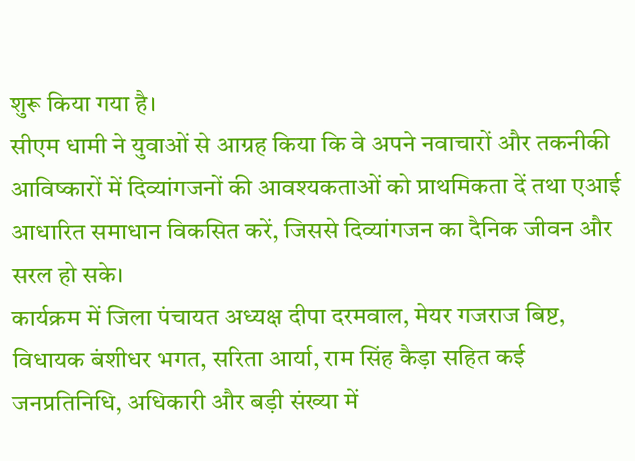शुरू किया गया है।
सीएम धामी ने युवाओं से आग्रह किया कि वे अपने नवाचारों और तकनीकी आविष्कारों में दिव्यांगजनों की आवश्यकताओं को प्राथमिकता दें तथा एआई आधारित समाधान विकसित करें, जिससे दिव्यांगजन का दैनिक जीवन और सरल हो सके।
कार्यक्रम में जिला पंचायत अध्यक्ष दीपा दरमवाल, मेयर गजराज बिष्ट, विधायक बंशीधर भगत, सरिता आर्या, राम सिंह कैड़ा सहित कई जनप्रतिनिधि, अधिकारी और बड़ी संख्या में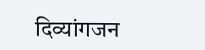दिव्यांगजन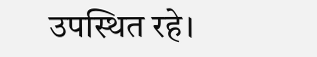उपस्थित रहे।